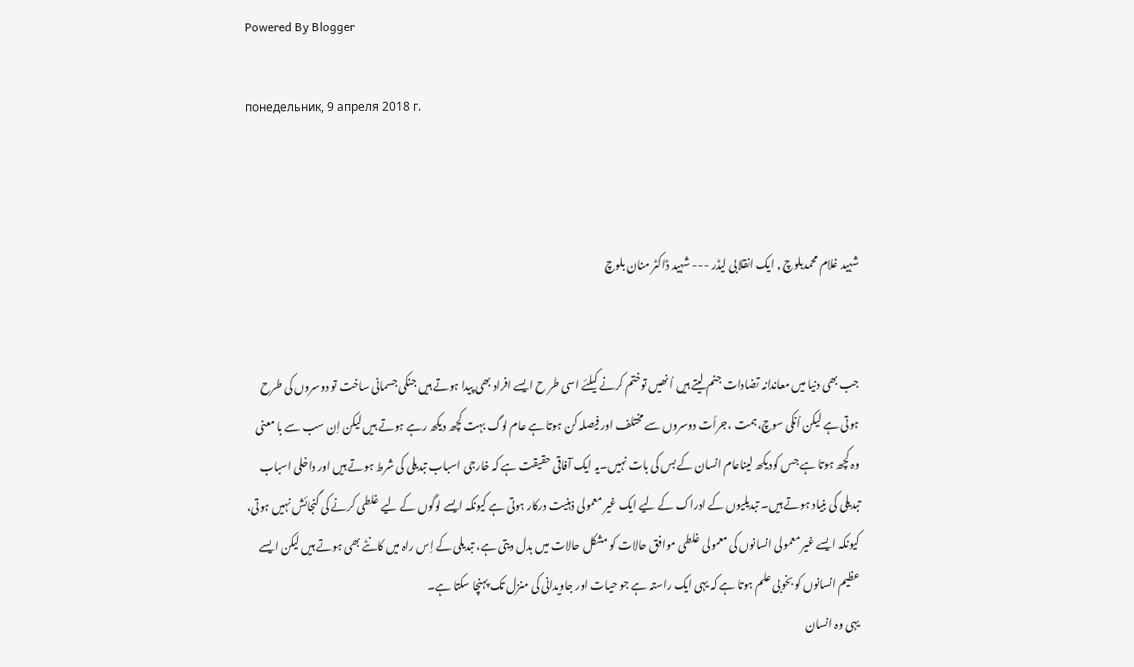Powered By Blogger

понедельник, 9 апреля 2018 г.



شہید غلام محمدبلوچ , ایک انقلابی لیڈر --- شہید ڈاکٹر منان بلوچ


جب بھی دنیا میں معاندانہ تضادات جنم لیتے ہیں اُ نھیں توختم کرنے کیلئے اسی طر ح ایسے افراد بھی پیدا ہوتے ہیں جنکی جسمانی ساخت تو دوسروں کی طرح ہوتی ہے لیکن اُنکی سوچ،ہمت ،جرأت دوسروں سے مختلف اور فیصلہ کن ہوتا ہے عام لوگ بہت کچھ دیکھ رہے ہوتے ہیں لیکن اِن سب سے با معنی وہ کچھ ہوتا ہے جس کودیکھ لیناعام انسان کے بس کی بات نہیں۔یہ ایک آفاقی حقیقت ہے کہ خارجی اسباب تبدیلی کی شرط ہوتے ہیں اور داخلی اسباب تبدیلی کی بنیاد ہوتے ہیں۔ تبدیلیوں کے ادراک کے لیے ایک غیر معمولی ذہنیت درکار ہوتی ہے کیونکہ ایسے لوگوں کے لیے غلطی کرنے کی گنجائش نہیں ہوتی، کیونکہ ایسے غیر معمولی انسانوں کی معمولی غلطی موافق حالات کو مشکل حالات میں بدل دیتی ہے، تبدیلی کے اِس راہ میں کانٹے بھی ہوتے ہیں لیکن ایسے عظیم انسانوں کو بخوبی علم ہوتا ہے کہ یہی ایک راستہ ہے جو حیات اور جاویدانی کی منزل تک پہنچا سکتا ہے۔
یہی وہ انسان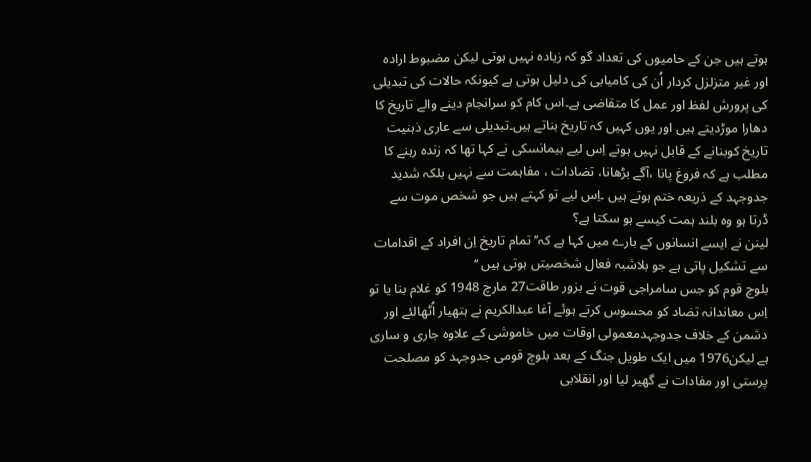ہوتے ہیں جن کے حامیوں کی تعداد گو کہ زیادہ نہیں ہوتی لیکن مضبوط ارادہ اور غیر متزلزل کردار اُن کی کامیابی کی دلیل ہوتی ہے کیونکہ حالات کی تبدیلی کی پرورش لفظ اور عمل کا متقاضی ہے۔اس کام کو سرانجام دینے والے تاریخ کا دھارا موڑدیتے ہیں اور یوں کہیں کہ تاریخ بناتے ہیں۔تبدیلی سے عاری ذہنیت تاریخ کوبنانے کے قابل نہیں ہوتے اِس لیے بیمانسکی نے کہا تھا کہ زندہ رہنے کا مطلب ہے کہ فروغ پانا ،آگے بڑھانا، تضادات ، مفاہمت سے نہیں بلکہ شدید جدوجہد کے ذریعہ ختم ہوتے ہیں ۔اِس لیے تو کہتے ہیں جو شخص موت سے ڈرتا ہو وہ بلند ہمت کیسے ہو سکتا ہے؟
لینن نے ایسے انسانوں کے بارے میں کہا ہے کہ’’ تمام تاریخ اِن افراد کے اقدامات سے تشکیل پاتی ہے جو بلاشبہ فعال شخصیتں ہوتی ہیں ‘‘
بلوچ قوم کو جس سامراجی قوت نے بزور طاقت27 مارچ 1948 کو غلام بنا یا تو اِس معاندانہ تضاد کو محسوس کرتے ہوئے آغا عبدالکریم نے ہتھیار اُٹھالئے اور دشمن کے خلاف جدوجہدمعمولی اوقات میں خاموشی کے علاوہ جاری و ساری ہے لیکن1976 میں ایک طویل جنگ کے بعد بلوچ قومی جدوجہد کو مصلحت پرستی اور مفادات نے گھیر لیا اور انقلابی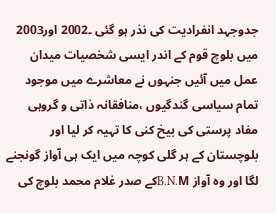جدوجہد انفرادیت کی نذر ہو گئی ۔2002 اور2003 میں بلوچ قوم کے اندر ایسی شخصیات میدان عمل میں آئیں جنہوں نے معاشرے میں موجود تمام سیاسی گندگیوں ،منافقانہ ذاتی و گروہی مفاد پرستی کی بیخ کنی کا تہیہ کر لیا اور بلوچستان کے ہر گلی کوچہ میں ایک ہی آواز گونجنے لگا اور وہ آواز B.N.Mکے صدر غلام محمد بلوچ کی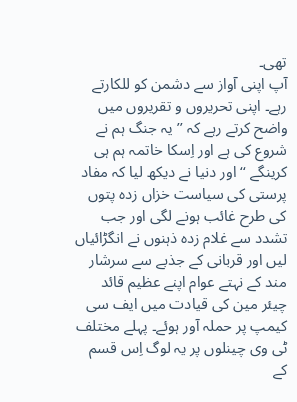تھی۔
آپ اپنی آواز سے دشمن کو للکارتے رہے۔ اپنی تحریروں و تقریروں میں واضح کرتے رہے کہ ’’یہ جنگ ہم نے شروع کی ہے اور اِسکا خاتمہ ہم ہی کرینگے ‘‘ اور دنیا نے دیکھ لیا کہ مفاد پرستی کی سیاست خزاں زدہ پتوں کی طرح غائب ہونے لگی اور جب تشدد سے غلام زدہ ذہنوں نے انگڑائیاں لیں اور قربانی کے جذبے سے سرشار مند کے نہتے عوام اپنے عظیم قائد چیئر مین کی قیادت میں ایف سی کیمپ پر حملہ آور ہوئے۔ پہلے مختلف ٹی وی چینلوں پر یہ لوگ اِس قسم کے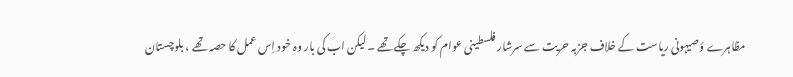مظاہرے ؤصیہونی ریاست کے خلاف جزبہ حریت سے سرشار فلسطینی عوام کو دیکھ چکے تھے ۔لیکن اب کی بار وہ خود اِس عمل کا حصہ تھے ، بلوچستان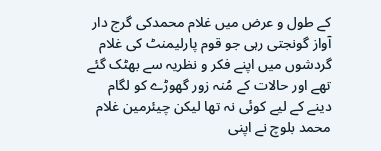کے طول و عرض میں غلام محمدکی گرج دار آواز گونجتی رہی جو قوم پارلیمنٹ کی غلام گردشوں میں اپنے فکر و نظریہ سے بھٹک گئے تھے اور حالات کے مُنہ زور گھوڑے کو لگام دینے کے لیے کوئی نہ تھا لیکن چیئرمین غلام محمد بلوچ نے اپنی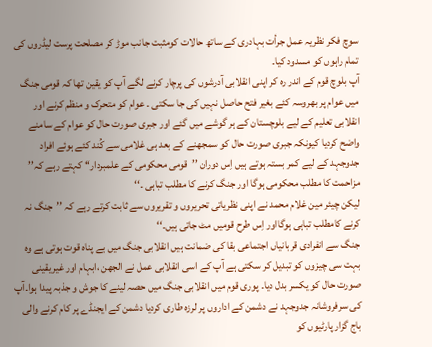سوچ فکر نظریہ عمل جرأت بہادری کے ساتھ حالات کومثبت جانب موڑ کر مصلحت پرست لیڈروں کی تمام راہوں کو مسدود کیا۔
آپ بلوچ قوم کے اندر رہ کر اپنی انقلابی آدرشوں کی پرچار کرنے لگے آپ کو یقین تھا کہ قومی جنگ میں عوام پر بھروسہ کئے بغیر فتح حاصل نہیں کی جا سکتی ۔ عوام کو متحرک و منظم کرنے اور انقلابی تعلیم کے لیے بلوچستان کے ہر گوشے میں گئے اور جبری صورت حال کو عوام کے سامنے واضح کردیا کیونکہ جبری صورت حال کو سمجھنے کے بعد ہی غلامی سے کُند کئے ہوئے افراد جدوجہد کے لیے کمر بستہ ہوتے ہیں اِس دوران ’’قومی محکومی کے علمبردار‘‘ کہتے رہے کہ’’ مزاحمت کا مطلب محکومی ہوگا اور جنگ کرنے کا مطلب تباہی ۔‘‘
لیکن چیئر مین غلام محمد نے اپنی نظریاتی تحریروں و تقریروں سے ثابت کرتے رہے کہ ’’جنگ نہ کرنے کامطلب تباہی ہوگااور اِس طرح قومیں مٹ جاتی ہیں۔‘‘
جنگ سے انفرادی قربانیاں اجتماعی بقا کی ضمانت ہیں انقلابی جنگ میں بے پناہ قوت ہوتی ہے وہ بہت سی چیزوں کو تبدیل کر سکتی ہے آپ کے اسی انقلابی عمل نے الجھن ،ابہام اور غیریقینی صورت حال کو یکسر بدل دیا۔ پوری قوم میں انقلابی جنگ میں حصہ لینے کا جوش و جذبہ پیدا ہوا۔آپ کی سرفروشانہ جدوجہد نے دشمن کے اداروں پر لرزہ طاری کردیا دشمن کے ایجنڈے پر کام کرنے والی باج گزار پارٹیوں کو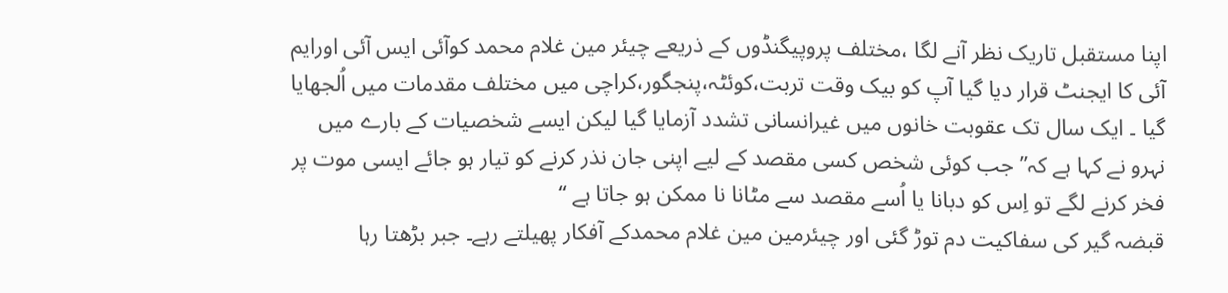اپنا مستقبل تاریک نظر آنے لگا ،مختلف پروپیگنڈوں کے ذریعے چیئر مین غلام محمد کوآئی ایس آئی اورایم آئی کا ایجنٹ قرار دیا گیا آپ کو بیک وقت تربت،کوئٹہ،پنجگور،کراچی میں مختلف مقدمات میں اُلجھایا گیا ۔ ایک سال تک عقوبت خانوں میں غیرانسانی تشدد آزمایا گیا لیکن ایسے شخصیات کے بارے میں نہرو نے کہا ہے کہ’’ جب کوئی شخص کسی مقصد کے لیے اپنی جان نذر کرنے کو تیار ہو جائے ایسی موت پر فخر کرنے لگے تو اِس کو دبانا یا اُسے مقصد سے مٹانا نا ممکن ہو جاتا ہے ‘‘
قبضہ گیر کی سفاکیت دم توڑ گئی اور چیئرمین مین غلام محمدکے آفکار پھیلتے رہے۔ جبر بڑھتا رہا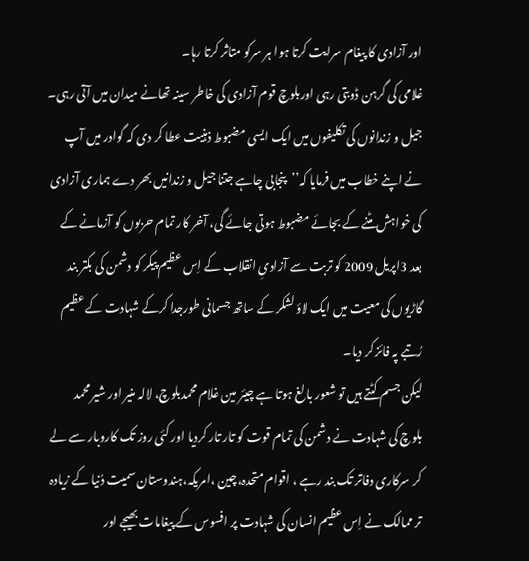اور آزادی کا پیغام سرایت کرتا ہوا ہر سرکو متاثر کرتا رہا۔
غلامی کی گرہن ڈوبتی رہی اوربلوچ قوم آزادی کی خاطر سینہ تھانے میدان میں آتی رہی۔
جیل و زندانوں کی تکلیفوں میں ایک ایسی مضبوط ذہنیت عطا کر دی کہ گوادر میں آپ نے اپنے خطاب میں فرمایا کہ’’پنجابی چاہے جتنا جیل و زندانیں بھر دے ہماری آزادی کی خواہش مٹنے کے بجائے مضبوط ہوتی جائے گی، آخر کار تمام حربوں کو آزمانے کے بعد 3اپریل 2009 کو تربت سے آزادیِ انقلاب کے اِس عظیم پیکر کو دشمن کی بکتر بند گاڑیوں کی معیت میں ایک لاؤ لشکر کے ساتھ جسمانی طورجدا کرکے شہادت کے عظیم رُتبے پہ فائز کر دیا۔
لیکن جسم کٹتے ہیں تو شعور بالغ ہوتا ہے چیئر مین غلام محمدبلوچ، لالہ منیر اور شیر محمد بلوچ کی شہادت نے دشمن کی تمام قوت کو تار تار کردیا اور کئی روز تک کاروبار سے لے کر سرکاری دفاتر تک بند رہے ، اقوام متحدہ،چین ،امریکہ،ہندوستان سمیت دُنیا کے زیادہ تر ممالک نے اِس عظیم انسان کی شہادت پر افسوس کے پیغامات بھیجے اور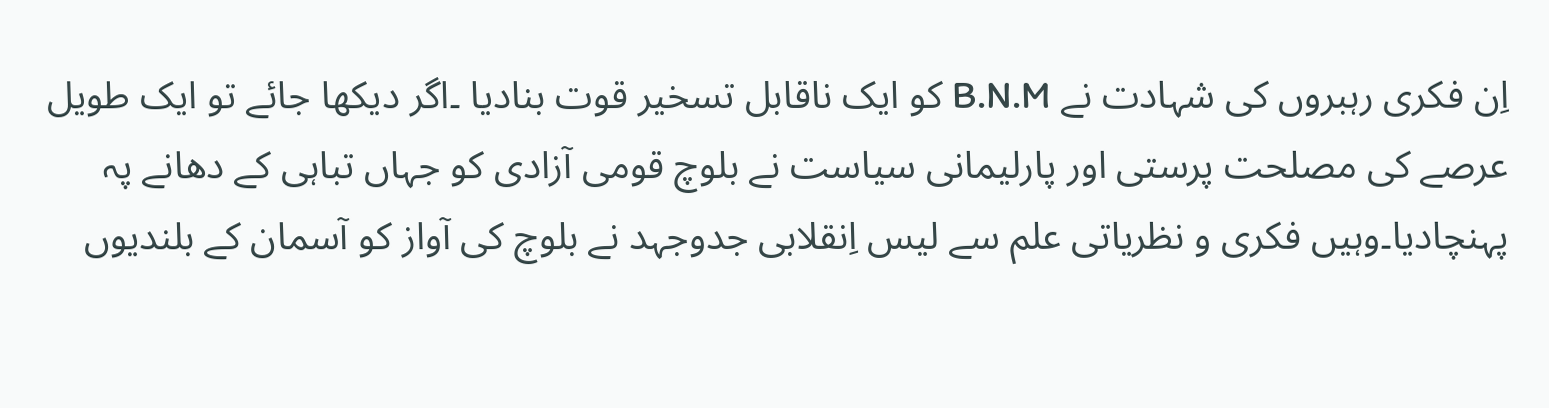اِن فکری رہبروں کی شہادت نے B.N.M کو ایک ناقابل تسخیر قوت بنادیا ۔اگر دیکھا جائے تو ایک طویل عرصے کی مصلحت پرستی اور پارلیمانی سیاست نے بلوچ قومی آزادی کو جہاں تباہی کے دھانے پہ پہنچادیا۔وہیں فکری و نظریاتی علم سے لیس اِنقلابی جدوجہد نے بلوچ کی آواز کو آسمان کے بلندیوں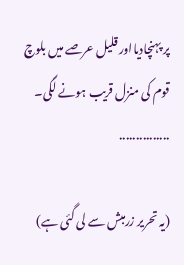پر پہنچادیااور قلیل عرصے میں بلوچ قوم کی منزل قریب ہونے لگی۔
...............

(یہ تحریر زرمبش سے لی گئی ہے)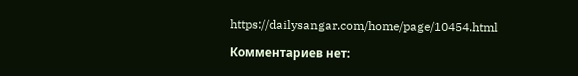https://dailysangar.com/home/page/10454.html

Комментариев нет: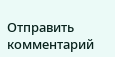Отправить комментарий